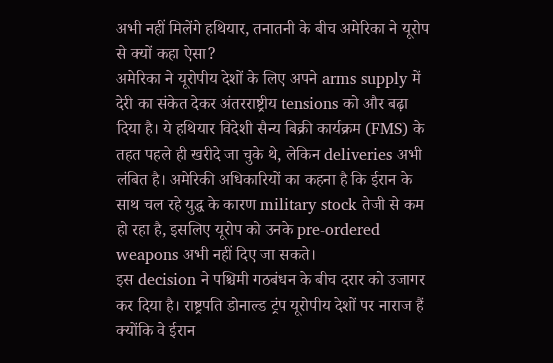अभी नहीं मिलेंगे हथियार, तनातनी के बीच अमेरिका ने यूरोप से क्यों कहा ऐसा?
अमेरिका ने यूरोपीय देशों के लिए अपने arms supply में देरी का संकेत देकर अंतरराष्ट्रीय tensions को और बढ़ा दिया है। ये हथियार विदेशी सैन्य बिक्री कार्यक्रम (FMS) के तहत पहले ही खरीदे जा चुके थे, लेकिन deliveries अभी लंबित है। अमेरिकी अधिकारियों का कहना है कि ईरान के साथ चल रहे युद्ध के कारण military stock तेजी से कम हो रहा है, इसलिए यूरोप को उनके pre-ordered weapons अभी नहीं दिए जा सकते।
इस decision ने पश्चिमी गठबंधन के बीच दरार को उजागर कर दिया है। राष्ट्रपति डोनाल्ड ट्रंप यूरोपीय देशों पर नाराज हैं क्योंकि वे ईरान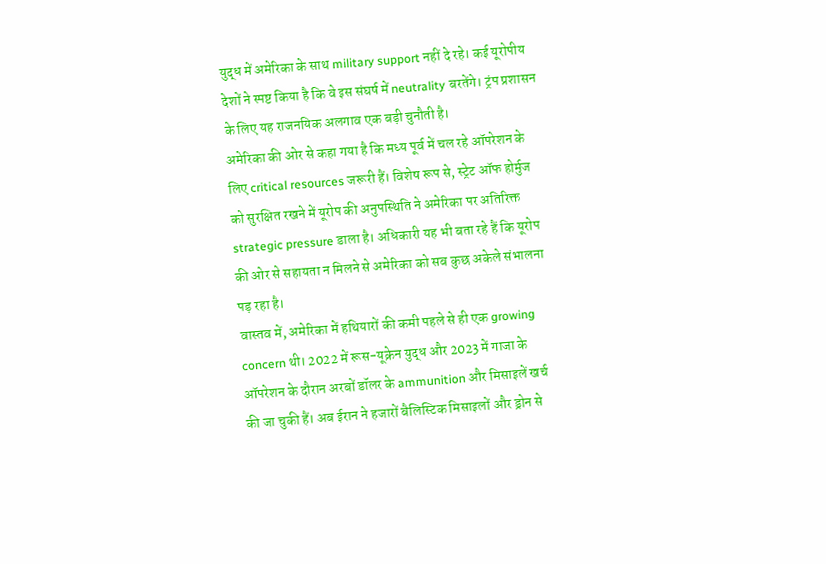युद्ध में अमेरिका के साथ military support नहीं दे रहे। कई यूरोपीय देशों ने स्पष्ट किया है कि वे इस संघर्ष में neutrality बरतेंगे। ट्रंप प्रशासन के लिए यह राजनयिक अलगाव एक बड़ी चुनौती है।
अमेरिका की ओर से कहा गया है कि मध्य पूर्व में चल रहे ऑपरेशन के लिए critical resources जरूरी हैं। विशेष रूप से, स्ट्रेट ऑफ होर्मुज को सुरक्षित रखने में यूरोप की अनुपस्थिति ने अमेरिका पर अतिरिक्त strategic pressure डाला है। अधिकारी यह भी बता रहे हैं कि यूरोप की ओर से सहायता न मिलने से अमेरिका को सब कुछ अकेले संभालना पड़ रहा है।
वास्तव में, अमेरिका में हथियारों की कमी पहले से ही एक growing concern थी। 2022 में रूस-यूक्रेन युद्ध और 2023 में गाजा के ऑपरेशन के दौरान अरबों डॉलर के ammunition और मिसाइलें खर्च की जा चुकी हैं। अब ईरान ने हजारों बैलिस्टिक मिसाइलों और ड्रोन से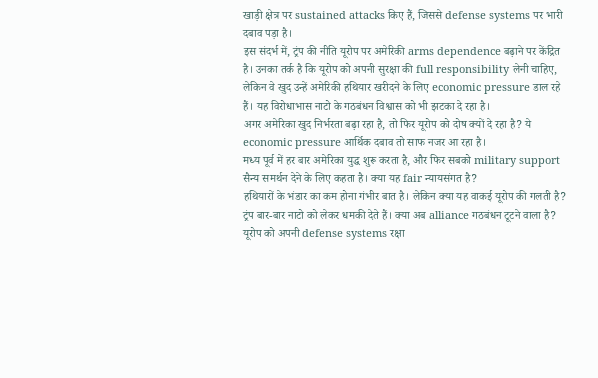खाड़ी क्षेत्र पर sustained attacks किए हैं, जिससे defense systems पर भारी दबाव पड़ा है।
इस संदर्भ में, ट्रंप की नीति यूरोप पर अमेरिकी arms dependence बढ़ाने पर केंद्रित है। उनका तर्क है कि यूरोप को अपनी सुरक्षा की full responsibility लेनी चाहिए, लेकिन वे खुद उन्हें अमेरिकी हथियार खरीदने के लिए economic pressure डाल रहे हैं। यह विरोधाभास नाटो के गठबंधन विश्वास को भी झटका दे रहा है।
अगर अमेरिका खुद निर्भरता बढ़ा रहा है, तो फिर यूरोप को दोष क्यों दे रहा है? ये economic pressure आर्थिक दबाव तो साफ नजर आ रहा है।
मध्य पूर्व में हर बार अमेरिका युद्ध शुरू करता है, और फिर सबको military support सैन्य समर्थन देने के लिए कहता है। क्या यह fair न्यायसंगत है?
हथियारों के भंडार का कम होना गंभीर बात है। लेकिन क्या यह वाकई यूरोप की गलती है?
ट्रंप बार-बार नाटो को लेकर धमकी देते हैं। क्या अब alliance गठबंधन टूटने वाला है?
यूरोप को अपनी defense systems रक्षा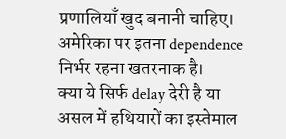प्रणालियाँ खुद बनानी चाहिए। अमेरिका पर इतना dependence निर्भर रहना खतरनाक है।
क्या ये सिर्फ delay देरी है या असल में हथियारों का इस्तेमाल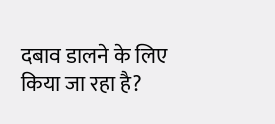दबाव डालने के लिए किया जा रहा है?